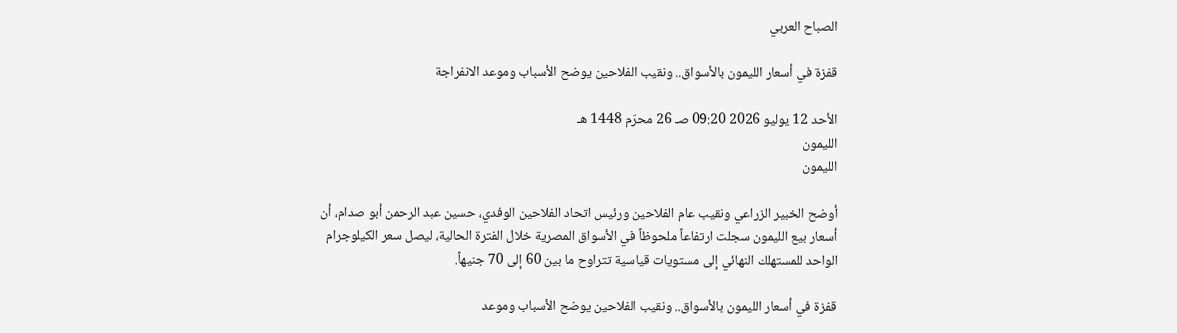الصباح العربي

قفزة في أسعار الليمون بالأسواق.. ونقيب الفلاحين يوضح الأسباب وموعد الانفراجة

الأحد 12 يوليو 2026 09:20 صـ 26 محرّم 1448 هـ
الليمون
الليمون

أوضح الخبير الزراعي ونقيب عام الفلاحين ورئيس اتحاد الفلاحين الوفدي، حسين عبد الرحمن أبو صدام، أن أسعار بيع الليمون سجلت ارتفاعاً ملحوظاً في الأسواق المصرية خلال الفترة الحالية، ليصل سعر الكيلوجرام الواحد للمستهلك النهائي إلى مستويات قياسية تتراوح ما بين 60 إلى 70 جنيهاً.

قفزة في أسعار الليمون بالأسواق.. ونقيب الفلاحين يوضح الأسباب وموعد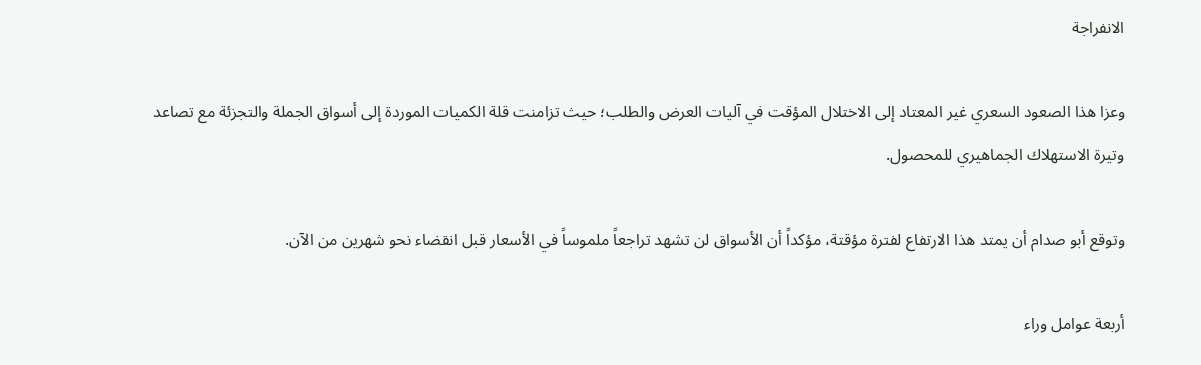الانفراجة

وعزا هذا الصعود السعري غير المعتاد إلى الاختلال المؤقت في آليات العرض والطلب؛ حيث تزامنت قلة الكميات الموردة إلى أسواق الجملة والتجزئة مع تصاعد وتيرة الاستهلاك الجماهيري للمحصول.

وتوقع أبو صدام أن يمتد هذا الارتفاع لفترة مؤقتة، مؤكداً أن الأسواق لن تشهد تراجعاً ملموساً في الأسعار قبل انقضاء نحو شهرين من الآن.

أربعة عوامل وراء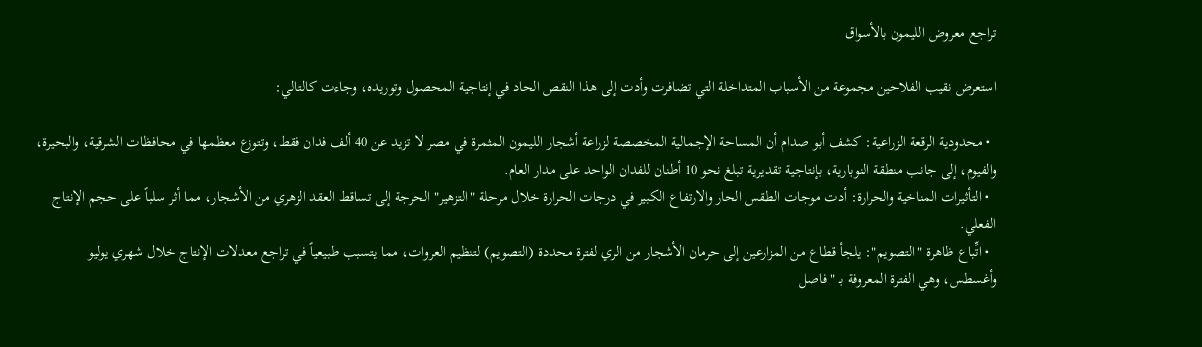تراجع معروض الليمون بالأسواق

استعرض نقيب الفلاحين مجموعة من الأسباب المتداخلة التي تضافرت وأدت إلى هذا النقص الحاد في إنتاجية المحصول وتوريده، وجاءت كالتالي:

  • محدودية الرقعة الزراعية: كشف أبو صدام أن المساحة الإجمالية المخصصة لزراعة أشجار الليمون المثمرة في مصر لا تزيد عن 40 ألف فدان فقط، وتتوزع معظمها في محافظات الشرقية، والبحيرة، والفيوم، إلى جانب منطقة النوبارية، بإنتاجية تقديرية تبلغ نحو 10 أطنان للفدان الواحد على مدار العام.
  • التأثيرات المناخية والحرارة: أدت موجات الطقس الحار والارتفاع الكبير في درجات الحرارة خلال مرحلة "التزهير" الحرجة إلى تساقط العقد الزهري من الأشجار، مما أثر سلباً على حجم الإنتاج الفعلي.
  • اتِّباع ظاهرة "التصويم": يلجأ قطاع من المزارعين إلى حرمان الأشجار من الري لفترة محددة (التصويم) لتنظيم العروات، مما يتسبب طبيعياً في تراجع معدلات الإنتاج خلال شهري يوليو وأغسطس، وهي الفترة المعروفة بـ "فاصل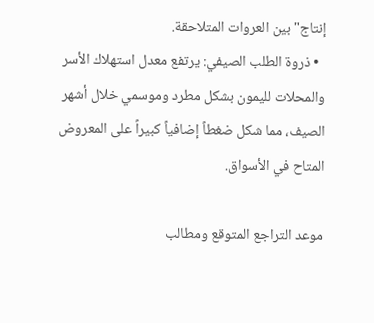إنتاج" بين العروات المتلاحقة.
  • ذروة الطلب الصيفي: يرتفع معدل استهلاك الأسر والمحلات لليمون بشكل مطرد وموسمي خلال أشهر الصيف، مما شكل ضغطاً إضافياً كبيراً على المعروض المتاح في الأسواق.

موعد التراجع المتوقع ومطالب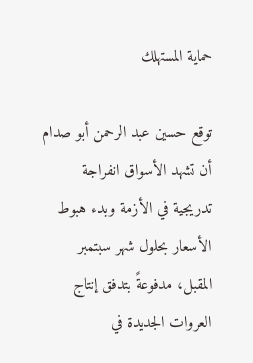حماية المستهلك

توقع حسين عبد الرحمن أبو صدام أن تشهد الأسواق انفراجة تدريجية في الأزمة وبدء هبوط الأسعار بحلول شهر سبتمبر المقبل، مدفوعةً بتدفق إنتاج العروات الجديدة في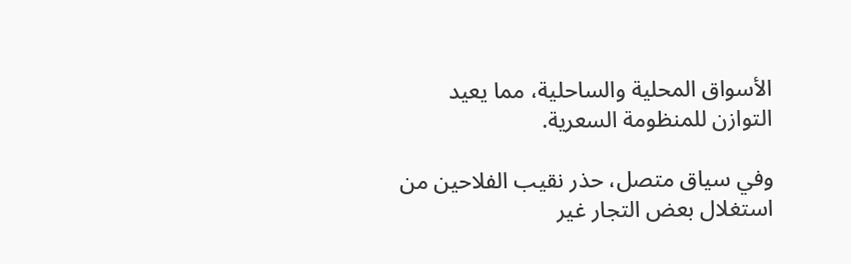الأسواق المحلية والساحلية، مما يعيد التوازن للمنظومة السعرية.

وفي سياق متصل، حذر نقيب الفلاحين من استغلال بعض التجار غير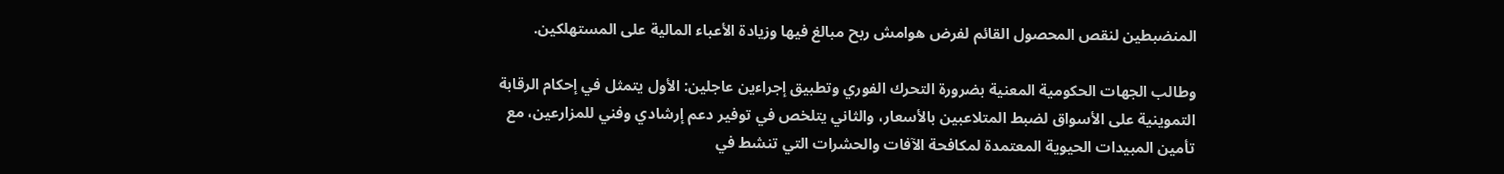المنضبطين لنقص المحصول القائم لفرض هوامش ربح مبالغ فيها وزيادة الأعباء المالية على المستهلكين.

وطالب الجهات الحكومية المعنية بضرورة التحرك الفوري وتطبيق إجراءين عاجلين: الأول يتمثل في إحكام الرقابة التموينية على الأسواق لضبط المتلاعبين بالأسعار، والثاني يتلخص في توفير دعم إرشادي وفني للمزارعين، مع تأمين المبيدات الحيوية المعتمدة لمكافحة الآفات والحشرات التي تنشط في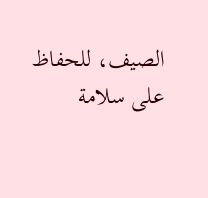الصيف، للحفاظ على سلامة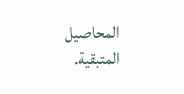المحاصيل المتبقية.